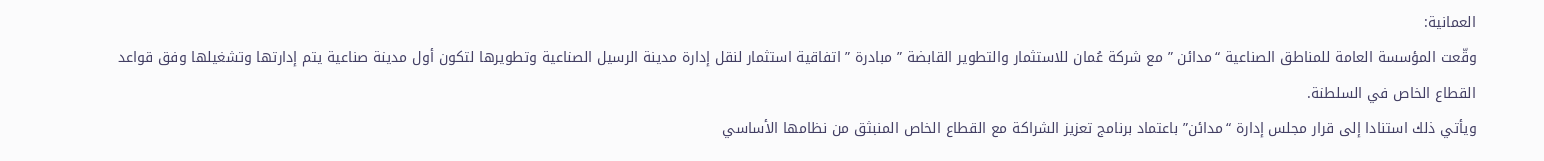العمانية:
وقّعت المؤسسة العامة للمناطق الصناعية “مدائن ” مع شركة عُمان للاستثمار والتطوير القابضة ” مبادرة ” اتفاقية استثمار لنقل إدارة مدينة الرسيل الصناعية وتطويرها لتكون أول مدينة صناعية يتم إدارتها وتشغيلها وفق قواعد القطاع الخاص في السلطنة.
ويأتي ذلك استنادا إلى قرار مجلس إدارة “مدائن” باعتماد برنامج تعزيز الشراكة مع القطاع الخاص المنبثق من نظامها الأساسي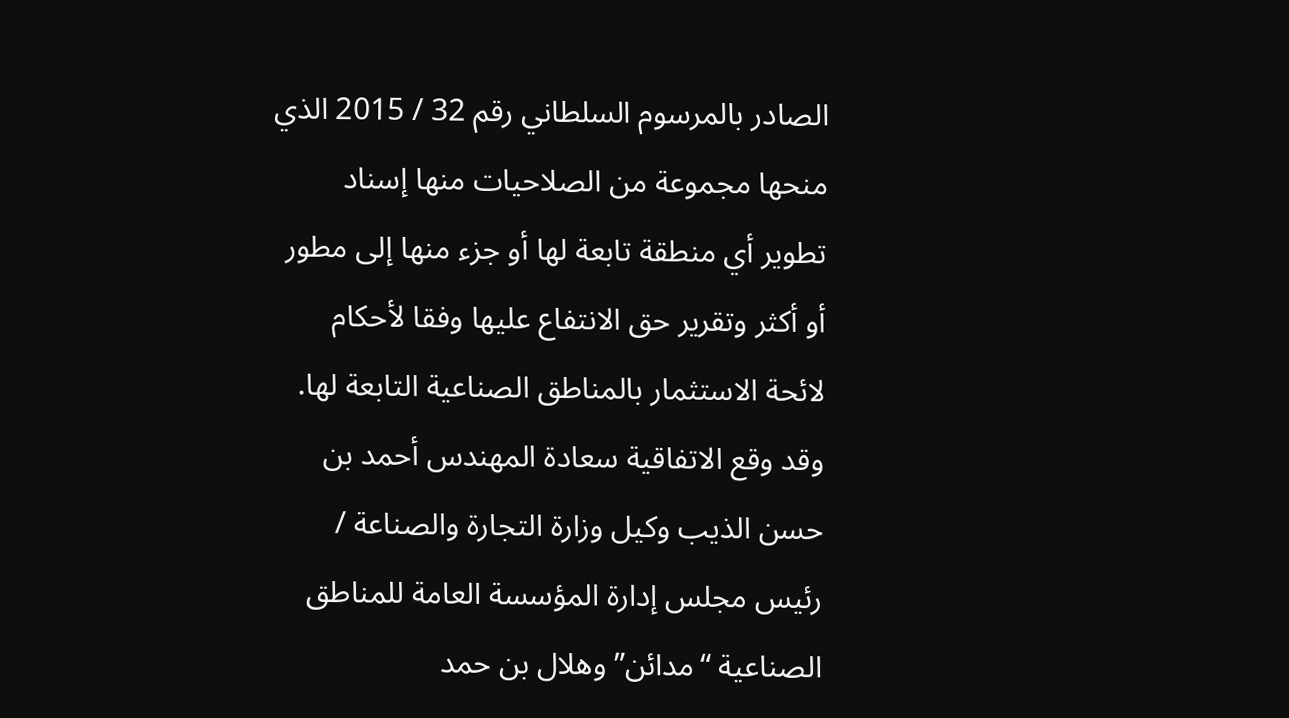الصادر بالمرسوم السلطاني رقم 32 / 2015 الذي منحها مجموعة من الصلاحيات منها إسناد تطوير أي منطقة تابعة لها أو جزء منها إلى مطور أو أكثر وتقرير حق الانتفاع عليها وفقا لأحكام لائحة الاستثمار بالمناطق الصناعية التابعة لها.
وقد وقع الاتفاقية سعادة المهندس أحمد بن حسن الذيب وكيل وزارة التجارة والصناعة / رئيس مجلس إدارة المؤسسة العامة للمناطق الصناعية “مدائن” وهلال بن حمد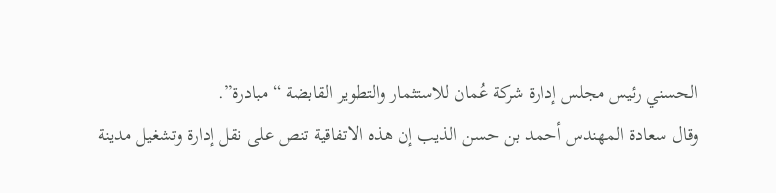الحسني رئيس مجلس إدارة شركة عُمان للاستثمار والتطوير القابضة “مبادرة”.
وقال سعادة المهندس أحمد بن حسن الذيب إن هذه الاتفاقية تنص على نقل إدارة وتشغيل مدينة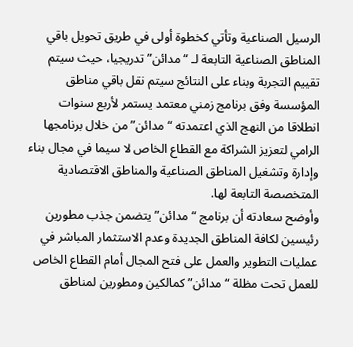الرسيل الصناعية وتأتي كخطوة أولى في طريق تحويل باقي المناطق الصناعية التابعة لـ “مدائن” تدريجيا، حيث سيتم تقييم التجربة وبناء على النتائج سيتم نقل باقي مناطق المؤسسة وفق برنامج زمني معتمد يستمر لأربع سنوات انطلاقا من النهج الذي اعتمدته “مدائن” من خلال برنامجها الرامي لتعزيز الشراكة مع القطاع الخاص لا سيما في مجال بناء وإدارة وتشغيل المناطق الصناعية والمناطق الاقتصادية المتخصصة التابعة لها.
وأوضح سعادته أن برنامج “مدائن” يتضمن جذب مطورين رئيسين لكافة المناطق الجديدة وعدم الاستثمار المباشر في عمليات التطوير والعمل على فتح المجال أمام القطاع الخاص للعمل تحت مظلة “مدائن” كمالكين ومطورين لمناطق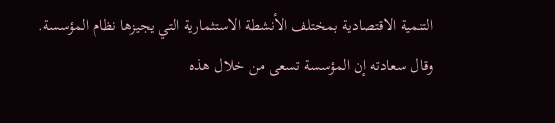التنمية الاقتصادية بمختلف الأنشطة الاستثمارية التي يجيزها نظام المؤسسة.
وقال سعادته إن المؤسسة تسعى من خلال هذه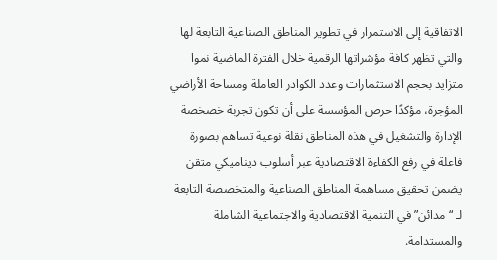الاتفاقية إلى الاستمرار في تطوير المناطق الصناعية التابعة لها والتي تظهر كافة مؤشراتها الرقمية خلال الفترة الماضية نموا متزايد بحجم الاستثمارات وعدد الكوادر العاملة ومساحة الأراضي المؤجرة، مؤكدًا حرص المؤسسة على أن تكون تجربة خصخصة الإدارة والتشغيل في هذه المناطق نقلة نوعية تساهم بصورة فاعلة في رفع الكفاءة الاقتصادية عبر أسلوب ديناميكي متقن يضمن تحقيق مساهمة المناطق الصناعية والمتخصصة التابعة لـ “مدائن” في التنمية الاقتصادية والاجتماعية الشاملة والمستدامة.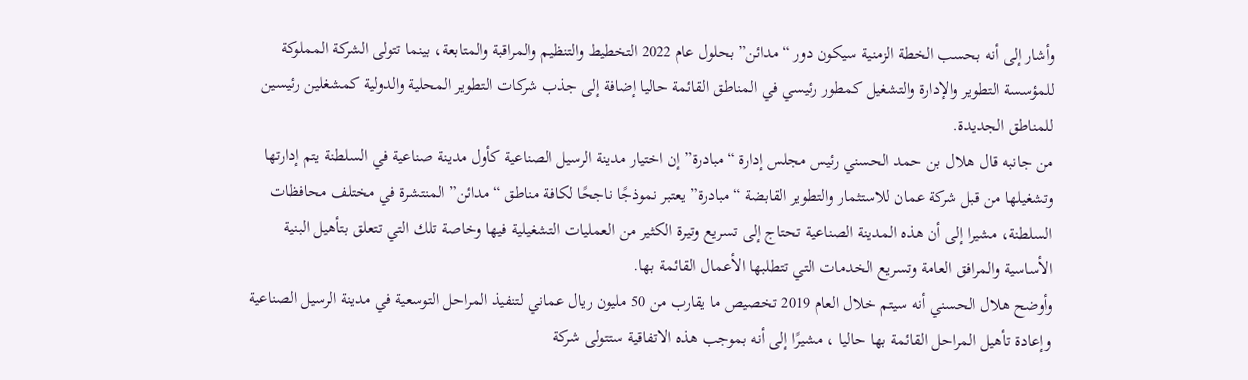وأشار إلى أنه بحسب الخطة الزمنية سيكون دور “مدائن” بحلول عام 2022 التخطيط والتنظيم والمراقبة والمتابعة، بينما تتولى الشركة المملوكة للمؤسسة التطوير والإدارة والتشغيل كمطور رئيسي في المناطق القائمة حاليا إضافة إلى جذب شركات التطوير المحلية والدولية كمشغلين رئيسين للمناطق الجديدة.
من جانبه قال هلال بن حمد الحسني رئيس مجلس إدارة “مبادرة” إن اختيار مدينة الرسيل الصناعية كأول مدينة صناعية في السلطنة يتم إدارتها وتشغيلها من قبل شركة عمان للاستثمار والتطوير القابضة “مبادرة” يعتبر نموذجًا ناجحًا لكافة مناطق “مدائن” المنتشرة في مختلف محافظات السلطنة، مشيرا إلى أن هذه المدينة الصناعية تحتاج إلى تسريع وتيرة الكثير من العمليات التشغيلية فيها وخاصة تلك التي تتعلق بتأهيل البنية الأساسية والمرافق العامة وتسريع الخدمات التي تتطلبها الأعمال القائمة بها.
وأوضح هلال الحسني أنه سيتم خلال العام 2019 تخصيص ما يقارب من 50 مليون ريال عماني لتنفيذ المراحل التوسعية في مدينة الرسيل الصناعية وإعادة تأهيل المراحل القائمة بها حاليا ، مشيرًا إلى أنه بموجب هذه الاتفاقية ستتولى شركة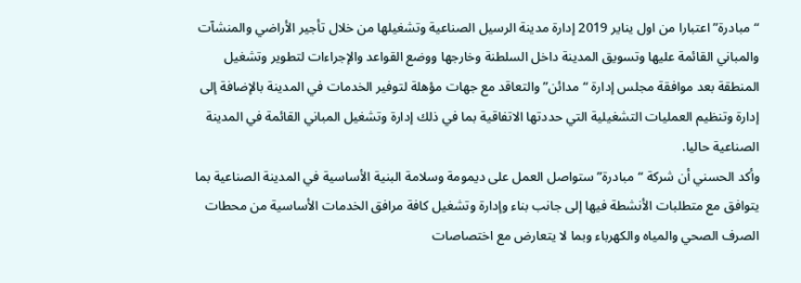“مبادرة” اعتبارا من اول يناير 2019 إدارة مدينة الرسيل الصناعية وتشغيلها من خلال تأجير الأراضي والمنشآت والمباني القائمة عليها وتسويق المدينة داخل السلطنة وخارجها ووضع القواعد والإجراءات لتطوير وتشغيل المنطقة بعد موافقة مجلس إدارة “مدائن” والتعاقد مع جهات مؤهلة لتوفير الخدمات في المدينة بالإضافة إلى إدارة وتنظيم العمليات التشغيلية التي حددتها الاتفاقية بما في ذلك إدارة وتشغيل المباني القائمة في المدينة الصناعية حاليا.
وأكد الحسني أن شركة “مبادرة” ستواصل العمل على ديمومة وسلامة البنية الأساسية في المدينة الصناعية بما يتوافق مع متطلبات الأنشطة فيها إلى جانب بناء وإدارة وتشغيل كافة مرافق الخدمات الأساسية من محطات الصرف الصحي والمياه والكهرباء وبما لا يتعارض مع اختصاصات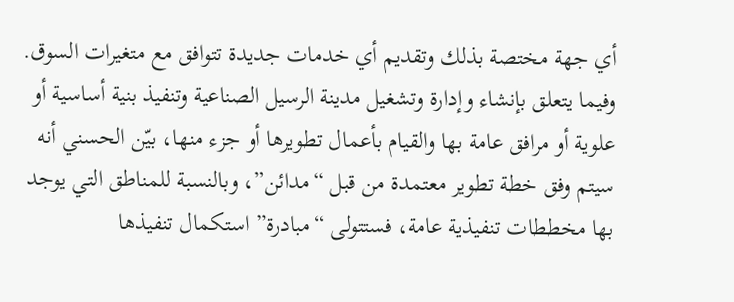أي جهة مختصة بذلك وتقديم أي خدمات جديدة تتوافق مع متغيرات السوق.
وفيما يتعلق بإنشاء وإدارة وتشغيل مدينة الرسيل الصناعية وتنفيذ بنية أساسية أو علوية أو مرافق عامة بها والقيام بأعمال تطويرها أو جزء منها، بيّن الحسني أنه سيتم وفق خطة تطوير معتمدة من قبل “مدائن”، وبالنسبة للمناطق التي يوجد بها مخططات تنفيذية عامة، فستتولى “مبادرة” استكمال تنفيذها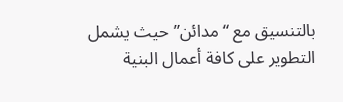بالتنسيق مع “مدائن” حيث يشمل التطوير على كافة أعمال البنية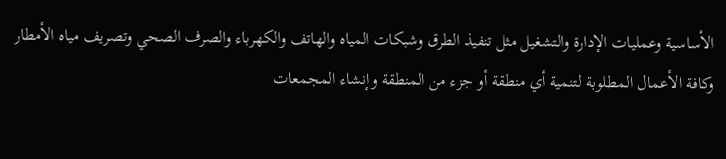الأساسية وعمليات الإدارة والتشغيل مثل تنفيذ الطرق وشبكات المياه والهاتف والكهرباء والصرف الصحي وتصريف مياه الأمطار وكافة الأعمال المطلوبة لتنمية أي منطقة أو جزء من المنطقة وإنشاء المجمعات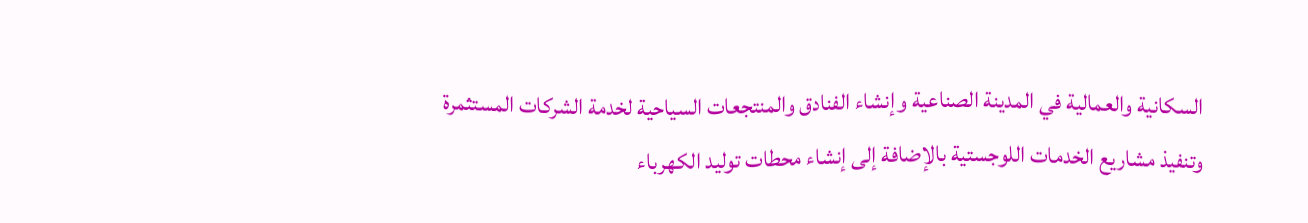السكانية والعمالية في المدينة الصناعية وإنشاء الفنادق والمنتجعات السياحية لخدمة الشركات المستثمرة وتنفيذ مشاريع الخدمات اللوجستية بالإضافة إلى إنشاء محطات توليد الكهرباء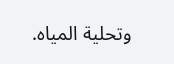وتحلية المياه.